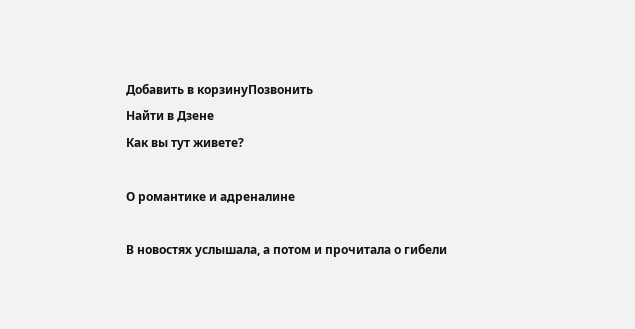Добавить в корзинуПозвонить
Найти в Дзене
Как вы тут живете?

О романтике и адреналине

В новостях услышала, а потом и прочитала о гибели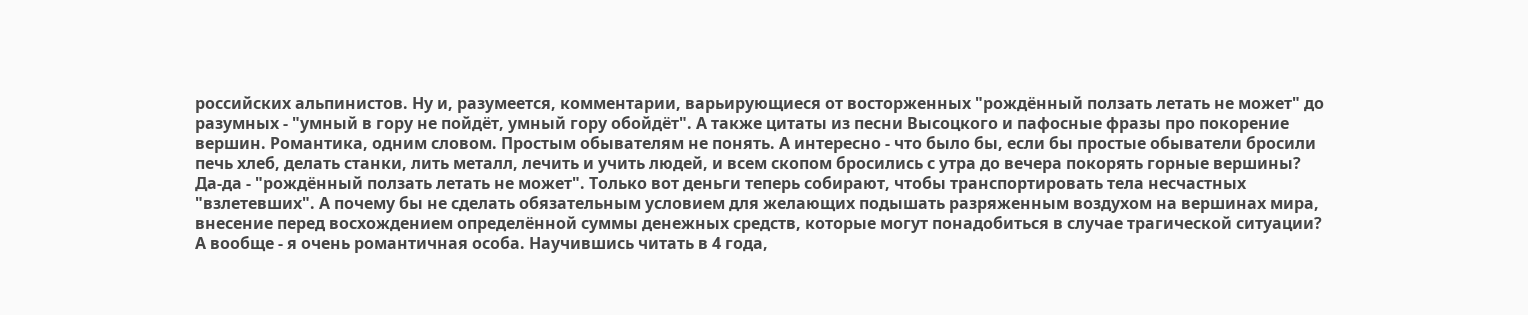российских альпинистов. Ну и, разумеется, комментарии, варьирующиеся от восторженных "рождённый ползать летать не может" до разумных - "умный в гору не пойдёт, умный гору обойдёт". А также цитаты из песни Высоцкого и пафосные фразы про покорение вершин. Романтика, одним словом. Простым обывателям не понять. А интересно - что было бы, если бы простые обыватели бросили печь хлеб, делать станки, лить металл, лечить и учить людей, и всем скопом бросились с утра до вечера покорять горные вершины? Да-да - "рождённый ползать летать не может". Только вот деньги теперь собирают, чтобы транспортировать тела несчастных "взлетевших". А почему бы не сделать обязательным условием для желающих подышать разряженным воздухом на вершинах мира, внесение перед восхождением определённой суммы денежных средств, которые могут понадобиться в случае трагической ситуации? А вообще - я очень романтичная особа. Научившись читать в 4 года,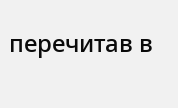перечитав в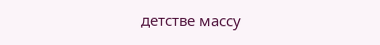детстве массу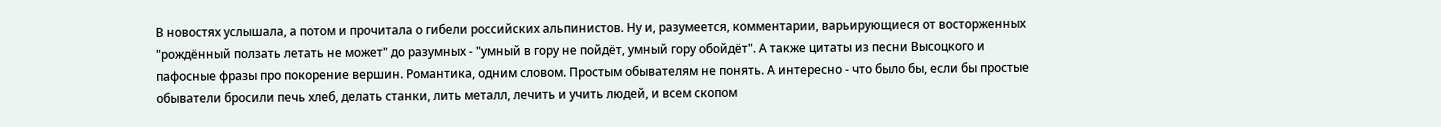В новостях услышала, а потом и прочитала о гибели российских альпинистов. Ну и, разумеется, комментарии, варьирующиеся от восторженных "рождённый ползать летать не может" до разумных - "умный в гору не пойдёт, умный гору обойдёт". А также цитаты из песни Высоцкого и пафосные фразы про покорение вершин. Романтика, одним словом. Простым обывателям не понять. А интересно - что было бы, если бы простые обыватели бросили печь хлеб, делать станки, лить металл, лечить и учить людей, и всем скопом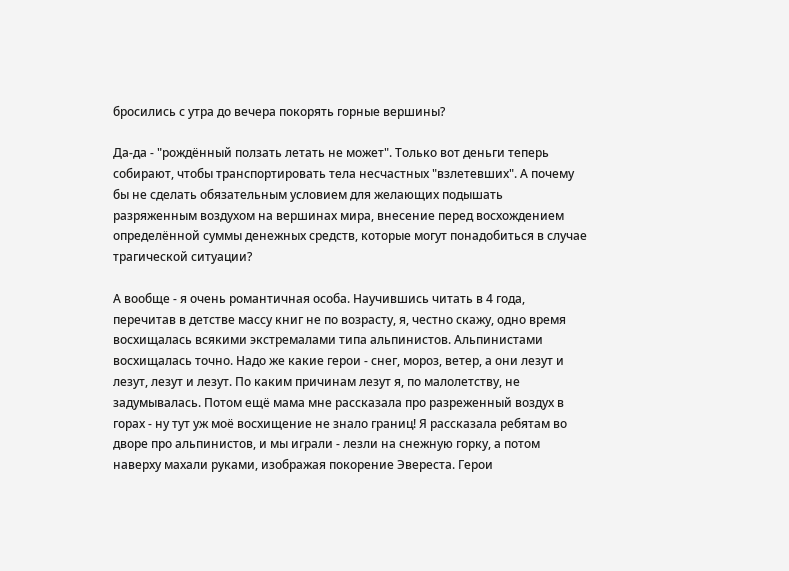бросились с утра до вечера покорять горные вершины?

Да-да - "рождённый ползать летать не может". Только вот деньги теперь собирают, чтобы транспортировать тела несчастных "взлетевших". А почему бы не сделать обязательным условием для желающих подышать разряженным воздухом на вершинах мира, внесение перед восхождением определённой суммы денежных средств, которые могут понадобиться в случае трагической ситуации?

А вообще - я очень романтичная особа. Научившись читать в 4 года, перечитав в детстве массу книг не по возрасту, я, честно скажу, одно время восхищалась всякими экстремалами типа альпинистов. Альпинистами восхищалась точно. Надо же какие герои - снег, мороз, ветер, а они лезут и лезут, лезут и лезут. По каким причинам лезут я, по малолетству, не задумывалась. Потом ещё мама мне рассказала про разреженный воздух в горах - ну тут уж моё восхищение не знало границ! Я рассказала ребятам во дворе про альпинистов, и мы играли - лезли на снежную горку, а потом наверху махали руками, изображая покорение Эвереста. Герои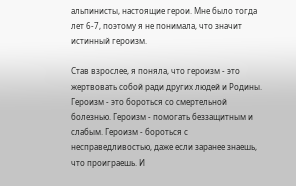альпинисты, настоящие герои. Мне было тогда лет 6-7, поэтому я не понимала, что значит истинный героизм.

Став взрослее, я поняла, что героизм - это жертвовать собой ради других людей и Родины. Героизм - это бороться со смертельной болезнью. Героизм - помогать беззащитным и слабым. Героизм - бороться с несправедливостью, даже если заранее знаешь, что проиграешь. И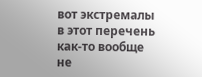вот экстремалы в этот перечень как-то вообще не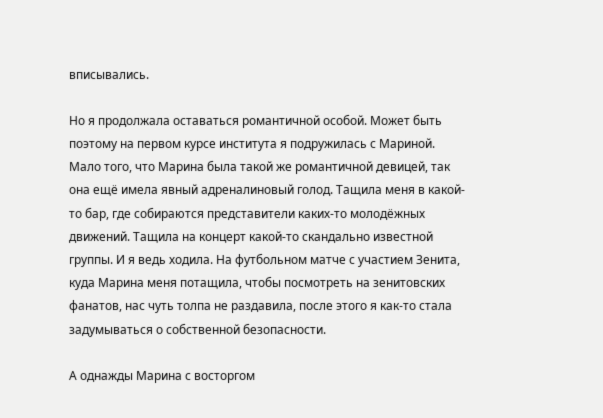вписывались.

Но я продолжала оставаться романтичной особой. Может быть поэтому на первом курсе института я подружилась с Мариной. Мало того, что Марина была такой же романтичной девицей, так она ещё имела явный адреналиновый голод. Тащила меня в какой-то бар, где собираются представители каких-то молодёжных движений. Тащила на концерт какой-то скандально известной группы. И я ведь ходила. На футбольном матче с участием Зенита, куда Марина меня потащила, чтобы посмотреть на зенитовских фанатов, нас чуть толпа не раздавила, после этого я как-то стала задумываться о собственной безопасности.

А однажды Марина с восторгом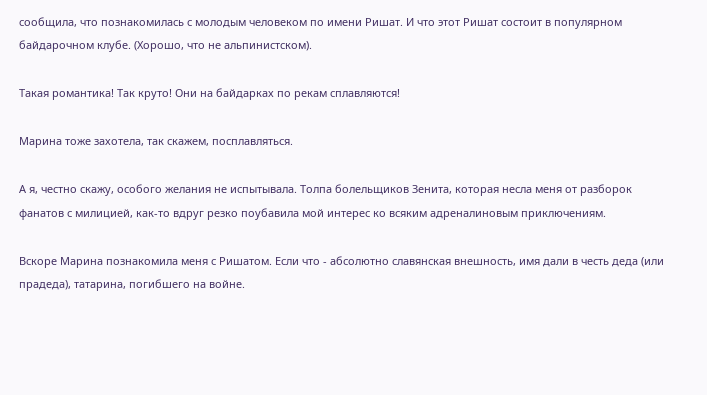сообщила, что познакомилась с молодым человеком по имени Ришат. И что этот Ришат состоит в популярном байдарочном клубе. (Хорошо, что не альпинистском).

Такая романтика! Так круто! Они на байдарках по рекам сплавляются!

Марина тоже захотела, так скажем, посплавляться.

А я, честно скажу, особого желания не испытывала. Толпа болельщиков Зенита, которая несла меня от разборок фанатов с милицией, как-то вдруг резко поубавила мой интерес ко всяким адреналиновым приключениям.

Вскоре Марина познакомила меня с Ришатом. Если что - абсолютно славянская внешность, имя дали в честь деда (или прадеда), татарина, погибшего на войне.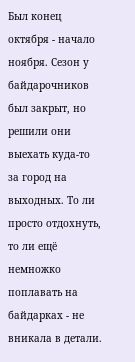Был конец октября - начало ноября. Сезон у байдарочников был закрыт, но решили они выехать куда-то за город на выходных. То ли просто отдохнуть, то ли ещё немножко поплавать на байдарках - не вникала в детали.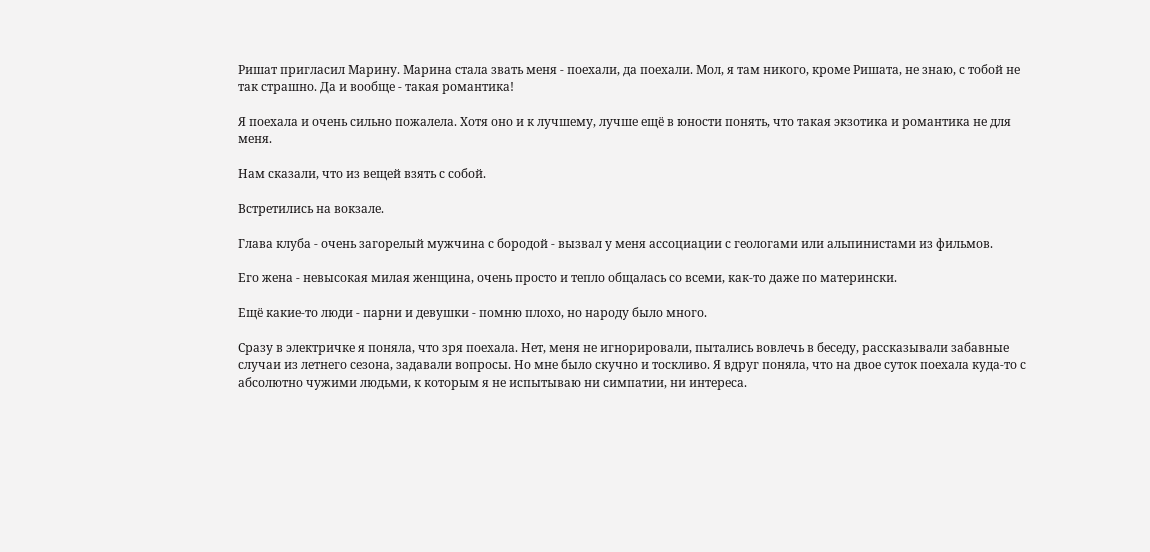Ришат пригласил Марину. Марина стала звать меня - поехали, да поехали. Мол, я там никого, кроме Ришата, не знаю, с тобой не так страшно. Да и вообще - такая романтика!

Я поехала и очень сильно пожалела. Хотя оно и к лучшему, лучше ещё в юности понять, что такая экзотика и романтика не для меня.

Нам сказали, что из вещей взять с собой.

Встретились на вокзале.

Глава клуба - очень загорелый мужчина с бородой - вызвал у меня ассоциации с геологами или альпинистами из фильмов.

Его жена - невысокая милая женщина, очень просто и тепло общалась со всеми, как-то даже по матерински.

Ещё какие-то люди - парни и девушки - помню плохо, но народу было много.

Сразу в электричке я поняла, что зря поехала. Нет, меня не игнорировали, пытались вовлечь в беседу, рассказывали забавные случаи из летнего сезона, задавали вопросы. Но мне было скучно и тоскливо. Я вдруг поняла, что на двое суток поехала куда-то с абсолютно чужими людьми, к которым я не испытываю ни симпатии, ни интереса.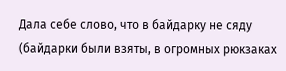Дала себе слово, что в байдарку не сяду (байдарки были взяты, в огромных рюкзаках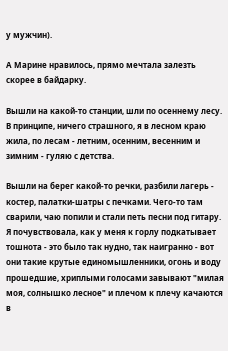у мужчин).

А Марине нравилось, прямо мечтала залезть скорее в байдарку.

Вышли на какой-то станции, шли по осеннему лесу. В принципе, ничего страшного, я в лесном краю жила, по лесам - летним, осенним, весенним и зимним - гуляю с детства.

Вышли на берег какой-то речки, разбили лагерь - костер, палатки-шатры с печками. Чего-то там сварили, чаю попили и стали петь песни под гитару. Я почувствовала, как у меня к горлу подкатывает тошнота - это было так нудно, так наигранно - вот они такие крутые единомышленники, огонь и воду прошедшие, хриплыми голосами завывают "милая моя, солнышко лесное" и плечом к плечу качаются в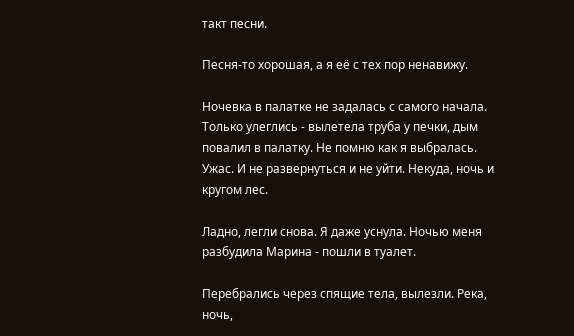такт песни.

Песня-то хорошая, а я её с тех пор ненавижу.

Ночевка в палатке не задалась с самого начала. Только улеглись - вылетела труба у печки, дым повалил в палатку. Не помню как я выбралась. Ужас. И не развернуться и не уйти. Некуда, ночь и кругом лес.

Ладно, легли снова. Я даже уснула. Ночью меня разбудила Марина - пошли в туалет.

Перебрались через спящие тела, вылезли. Река, ночь,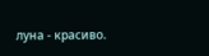луна - красиво.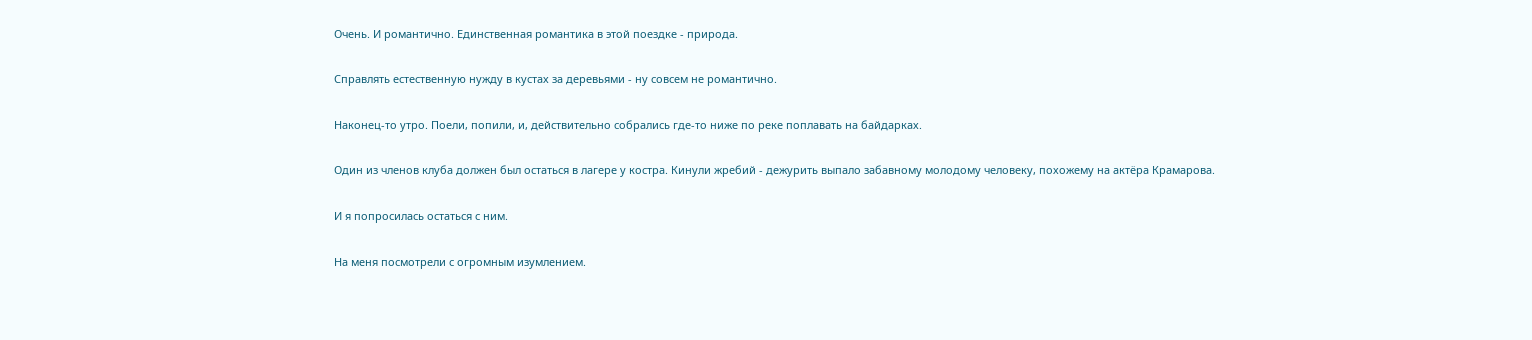Очень. И романтично. Единственная романтика в этой поездке - природа.

Справлять естественную нужду в кустах за деревьями - ну совсем не романтично.

Наконец-то утро. Поели, попили, и, действительно собрались где-то ниже по реке поплавать на байдарках.

Один из членов клуба должен был остаться в лагере у костра. Кинули жребий - дежурить выпало забавному молодому человеку, похожему на актёра Крамарова.

И я попросилась остаться с ним.

На меня посмотрели с огромным изумлением.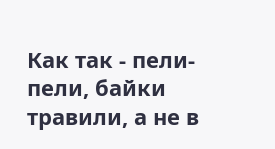Как так - пели-пели, байки травили, а не в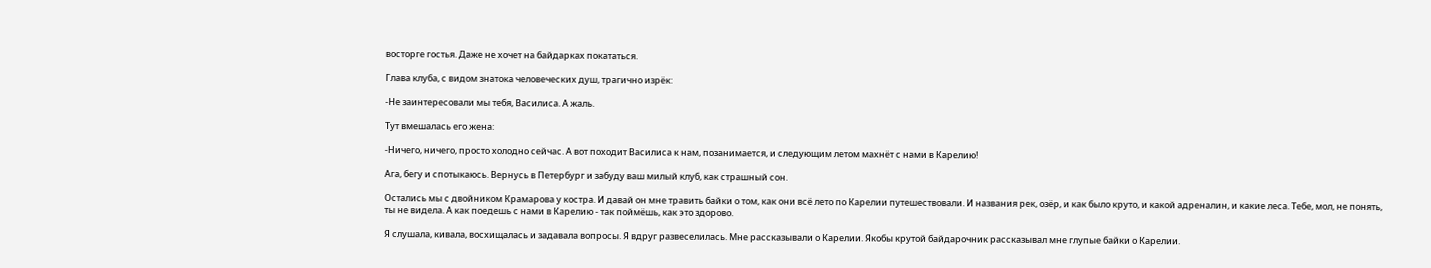восторге гостья. Даже не хочет на байдарках покататься.

Глава клуба, с видом знатока человеческих душ, трагично изрёк:

-Не заинтересовали мы тебя, Василиса. А жаль.

Тут вмешалась его жена:

-Ничего, ничего, просто холодно сейчас. А вот походит Василиса к нам, позанимается, и следующим летом махнёт с нами в Карелию!

Ага, бегу и спотыкаюсь. Вернусь в Петербург и забуду ваш милый клуб, как страшный сон.

Остались мы с двойником Крамарова у костра. И давай он мне травить байки о том, как они всё лето по Карелии путешествовали. И названия рек, озёр, и как было круто, и какой адреналин, и какие леса. Тебе, мол, не понять, ты не видела. А как поедешь с нами в Карелию - так поймёшь, как это здорово.

Я слушала, кивала, восхищалась и задавала вопросы. Я вдруг развеселилась. Мне рассказывали о Карелии. Якобы крутой байдарочник рассказывал мне глупые байки о Карелии.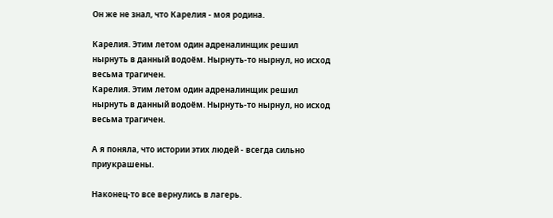Он же не знал, что Карелия - моя родина.

Карелия. Этим летом один адреналинщик решил нырнуть в данный водоём. Нырнуть-то нырнул, но исход весьма трагичен.
Карелия. Этим летом один адреналинщик решил нырнуть в данный водоём. Нырнуть-то нырнул, но исход весьма трагичен.

А я поняла, что истории этих людей - всегда сильно приукрашены.

Наконец-то все вернулись в лагерь.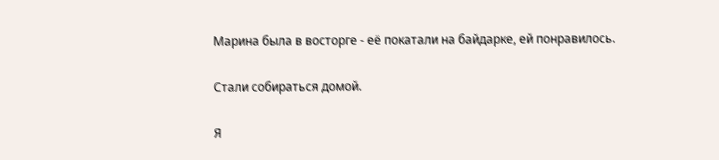Марина была в восторге - её покатали на байдарке, ей понравилось.

Стали собираться домой.

Я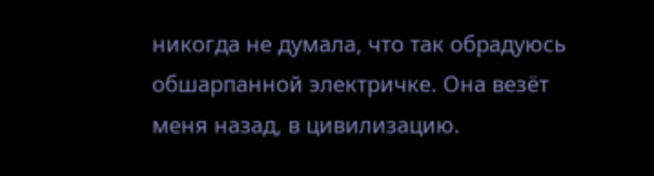никогда не думала, что так обрадуюсь обшарпанной электричке. Она везёт меня назад, в цивилизацию.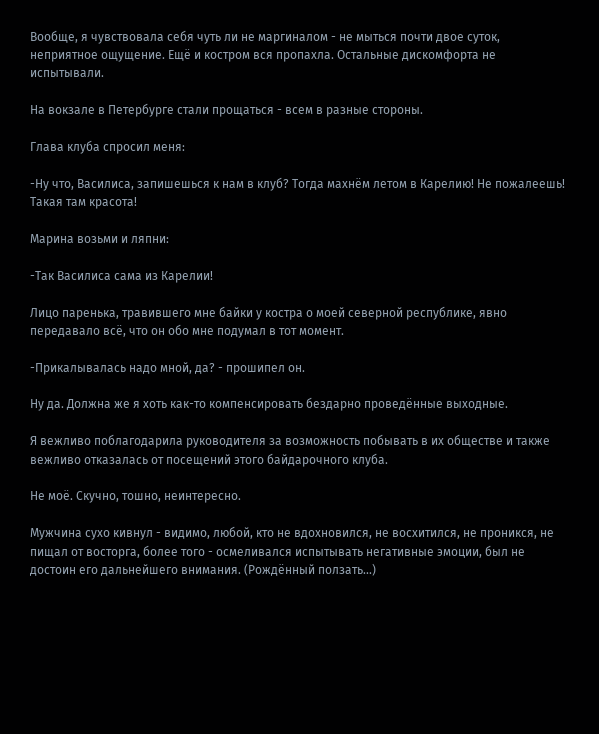Вообще, я чувствовала себя чуть ли не маргиналом - не мыться почти двое суток, неприятное ощущение. Ещё и костром вся пропахла. Остальные дискомфорта не испытывали.

На вокзале в Петербурге стали прощаться - всем в разные стороны.

Глава клуба спросил меня:

-Ну что, Василиса, запишешься к нам в клуб? Тогда махнём летом в Карелию! Не пожалеешь! Такая там красота!

Марина возьми и ляпни:

-Так Василиса сама из Карелии!

Лицо паренька, травившего мне байки у костра о моей северной республике, явно передавало всё, что он обо мне подумал в тот момент.

-Прикалывалась надо мной, да? - прошипел он.

Ну да. Должна же я хоть как-то компенсировать бездарно проведённые выходные.

Я вежливо поблагодарила руководителя за возможность побывать в их обществе и также вежливо отказалась от посещений этого байдарочного клуба.

Не моё. Скучно, тошно, неинтересно.

Мужчина сухо кивнул - видимо, любой, кто не вдохновился, не восхитился, не проникся, не пищал от восторга, более того - осмеливался испытывать негативные эмоции, был не достоин его дальнейшего внимания. (Рождённый ползать...)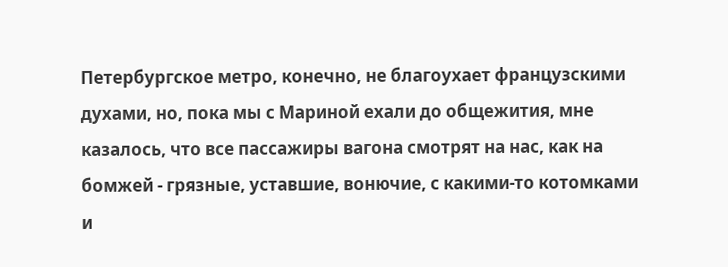Петербургское метро, конечно, не благоухает французскими духами, но, пока мы с Мариной ехали до общежития, мне казалось, что все пассажиры вагона смотрят на нас, как на бомжей - грязные, уставшие, вонючие, с какими-то котомками и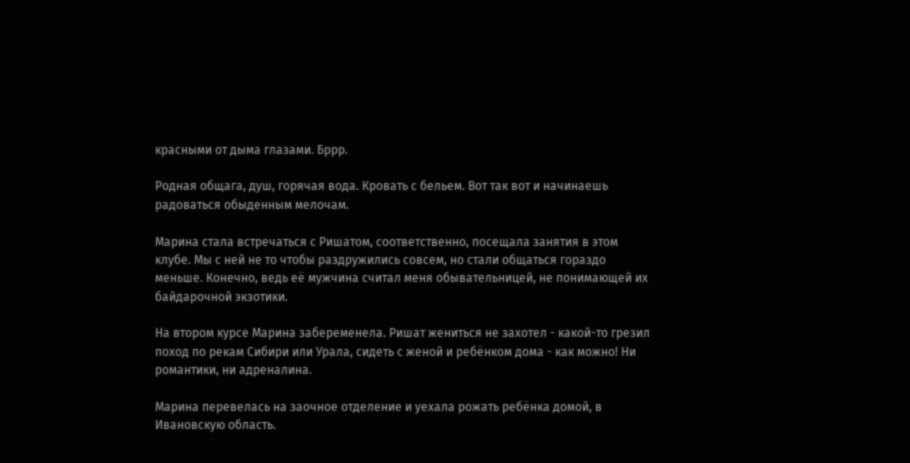красными от дыма глазами. Бррр.

Родная общага, душ, горячая вода. Кровать с бельем. Вот так вот и начинаешь радоваться обыденным мелочам.

Марина стала встречаться с Ришатом, соответственно, посещала занятия в этом клубе. Мы с ней не то чтобы раздружились совсем, но стали общаться гораздо меньше. Конечно, ведь её мужчина считал меня обывательницей, не понимающей их байдарочной экзотики.

На втором курсе Марина забеременела. Ришат жениться не захотел - какой-то грезил поход по рекам Сибири или Урала, сидеть с женой и ребёнком дома - как можно! Ни романтики, ни адреналина.

Марина перевелась на заочное отделение и уехала рожать ребёнка домой, в Ивановскую область.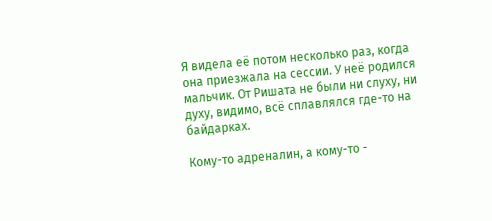Я видела её потом несколько раз, когда она приезжала на сессии. У неё родился мальчик. От Ришата не были ни слуху, ни духу, видимо, всё сплавлялся где-то на байдарках.

Кому-то адреналин, а кому-то -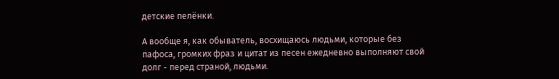детские пелёнки.

А вообще я, как обыватель, восхищаюсь людьми, которые без пафоса, громких фраз и цитат из песен ежедневно выполняют свой долг - перед страной, людьми.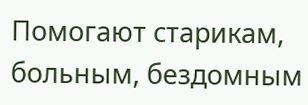Помогают старикам, больным, бездомным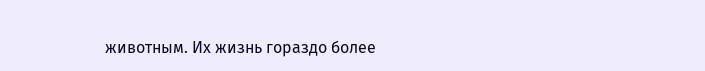животным. Их жизнь гораздо более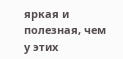яркая и полезная, чем у этих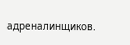адреналинщиков.